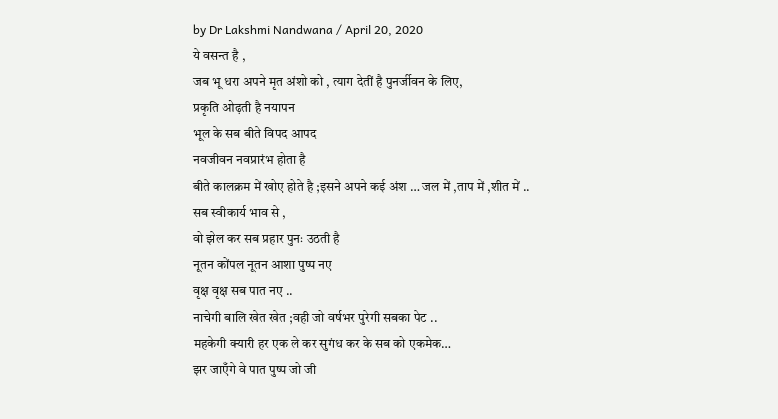by Dr Lakshmi Nandwana / April 20, 2020
ये वसन्त है ,
जब भू धरा अपने मृत अंशो को , त्याग देतीं है पुनर्जीवन के लिए,
प्रकृति ओढ़ती है नयापन
भूल के सब बीते विपद आपद
नवजीवन नवप्रारंभ होता है
बीते कालक्रम में खोए होते है ;इसने अपने कई अंश … जल में ,ताप में ,शीत में ..
सब स्वीकार्य भाव से ,
वो झेल कर सब प्रहार पुनः उठती है
नूतन कोंपल नूतन आशा पुष्प नए
वृक्ष वृक्ष सब पात नए ..
नाचेगी बालि खेत खेत ;वही जो वर्षभर पुरेगी सबका पेट ..
महकेगी क्यारी हर एक ले कर सुगंध कर के सब को एकमेक…
झर जाएँगे वे पात पुष्प जो जी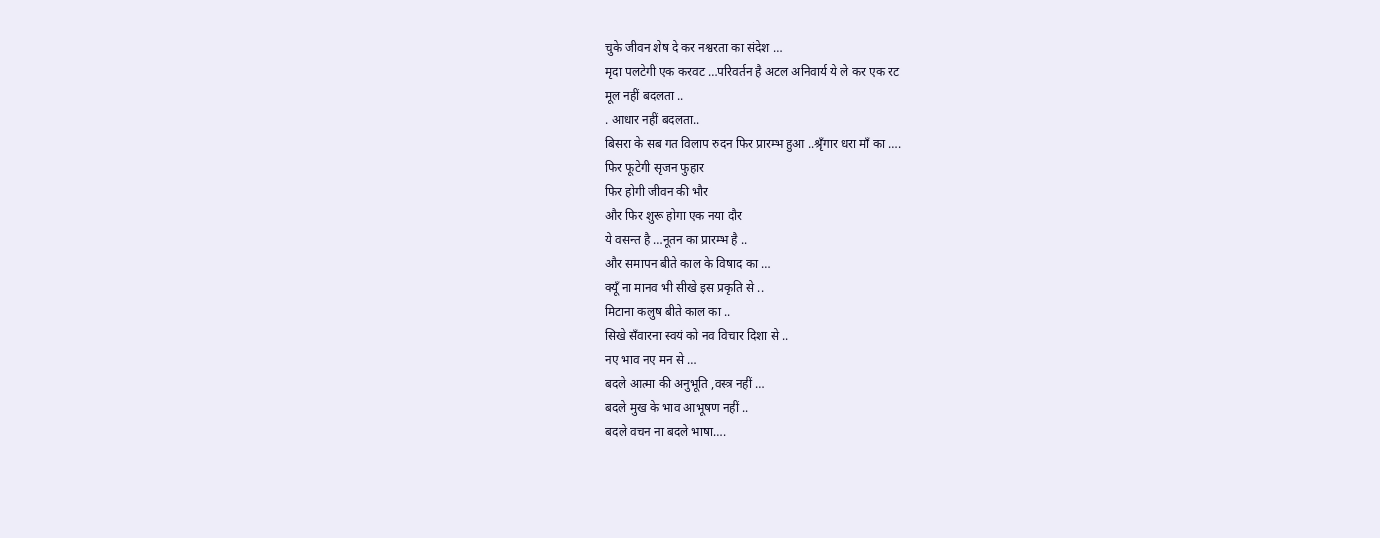चुके जीवन शेष दे कर नश्वरता का संदेश …
मृदा पलटेगी एक करवट …परिवर्तन है अटल अनिवार्य ये ले कर एक रट
मूल नहीं बदलता ..
. आधार नहीं बदलता..
बिसरा के सब गत विलाप रुदन फिर प्रारम्भ हुआ ..श्रृँगार धरा माँ का ….
फिर फूटेगी सृजन फुहार
फिर होगी जीवन की भौर
और फिर शुरू होगा एक नया दौर
ये वसन्त है …नूतन का प्रारम्भ है ..
और समापन बीते काल के विषाद का …
क्यूँ ना मानव भी सीखे इस प्रकृति से ..
मिटाना कलुष बीते काल का ..
सिखे सँवारना स्वयं को नव विचार दिशा से ..
नए भाव नए मन से …
बदले आत्मा की अनुभूति ,वस्त्र नहीं …
बदले मुख के भाव आभूषण नहीं ..
बदले वचन ना बदले भाषा….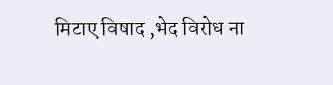मिटाए विषाद ,भेद विरोध ना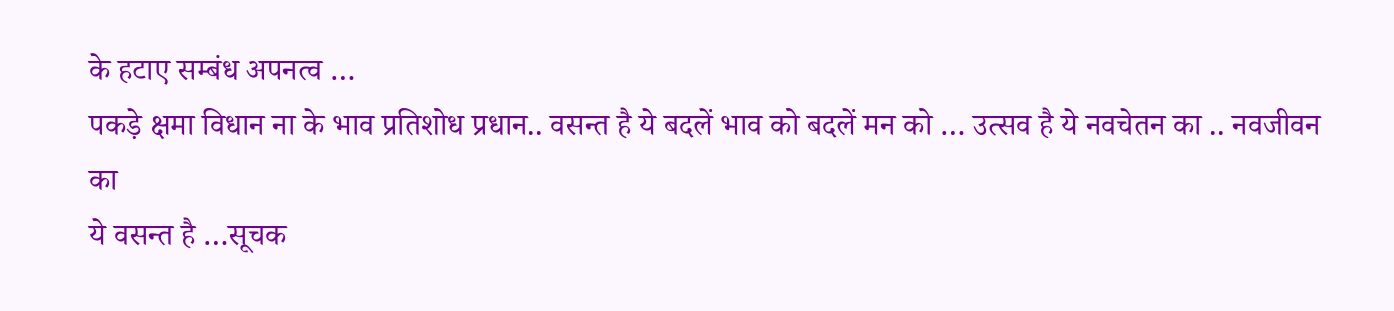के हटाए सम्बंध अपनत्व …
पकड़े क्षमा विधान ना के भाव प्रतिशोध प्रधान.. वसन्त है ये बदलें भाव को बदलें मन को … उत्सव है ये नवचेतन का .. नवजीवन का
ये वसन्त है …सूचक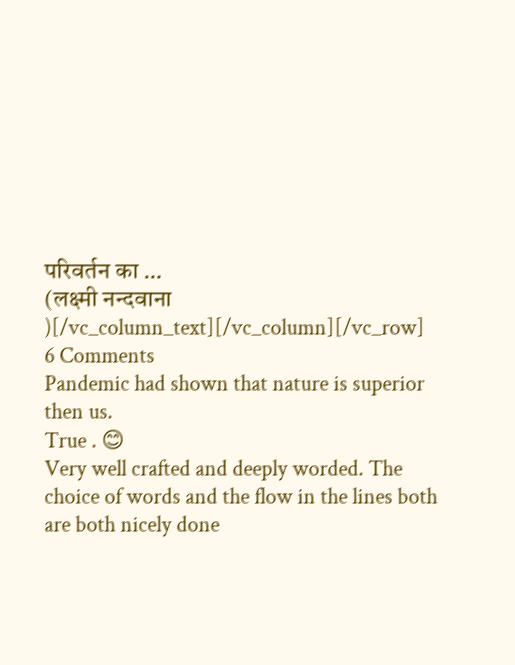परिवर्तन का …
(लक्ष्मी नन्दवाना )[/vc_column_text][/vc_column][/vc_row]
6 Comments
Pandemic had shown that nature is superior then us.
True . 😊
Very well crafted and deeply worded. The choice of words and the flow in the lines both are both nicely done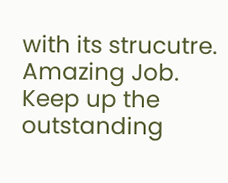with its strucutre. Amazing Job. Keep up the outstanding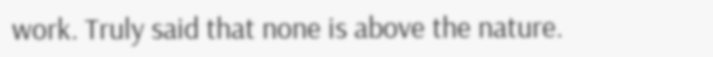work. Truly said that none is above the nature.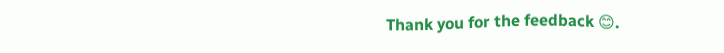Thank you for the feedback 😊.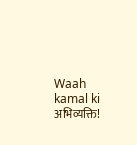Waah kamal ki अभिव्यक्ति!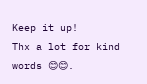Keep it up!
Thx a lot for kind words 😊😊.